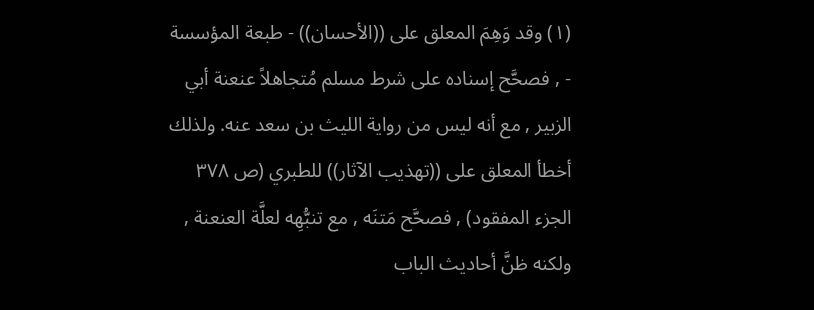(١) وقد وَهِمَ المعلق على ((الأحسان)) - طبعة المؤسسة - , فصحَّح إسناده على شرط مسلم مُتجاهلاً عنعنة أبي الزبير , مع أنه ليس من رواية الليث بن سعد عنه. ولذلك أخطأ المعلق على ((تهذيب الآثار)) للطبري (ص ٣٧٨ الجزء المفقود) , فصحَّح مَتنَه , مع تنبُّهِه لعلَّة العنعنة , ولكنه ظنَّ أحاديث الباب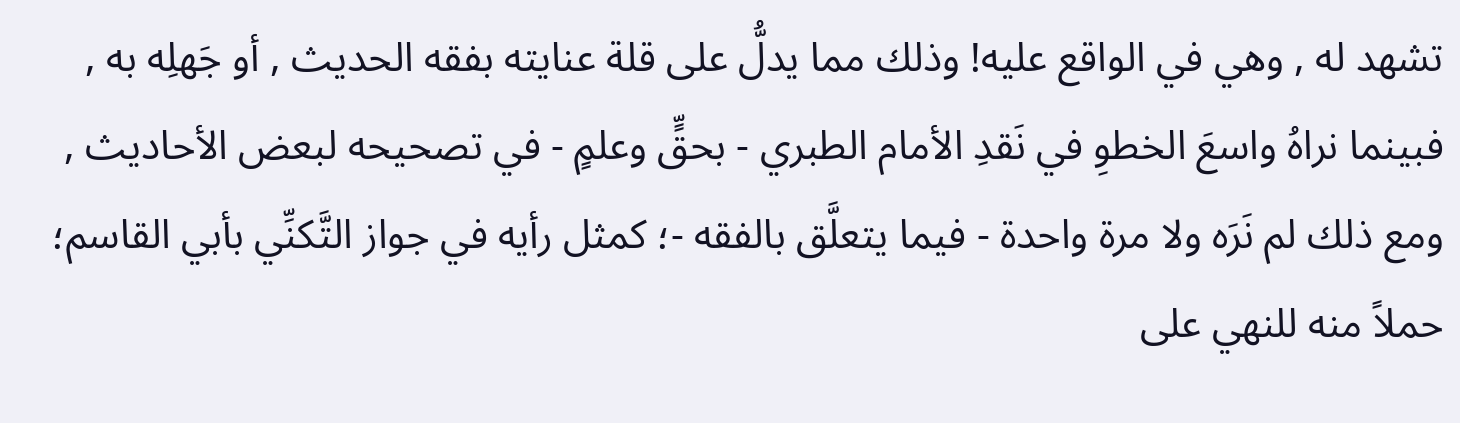تشهد له , وهي في الواقع عليه! وذلك مما يدلُّ على قلة عنايته بفقه الحديث , أو جَهلِه به , فبينما نراهُ واسعَ الخطوِ في نَقدِ الأمام الطبري - بحقٍّ وعلمٍ - في تصحيحه لبعض الأحاديث , ومع ذلك لم نَرَه ولا مرة واحدة - فيما يتعلَّق بالفقه -؛ كمثل رأيه في جواز التَّكنِّي بأبي القاسم؛ حملاً منه للنهي على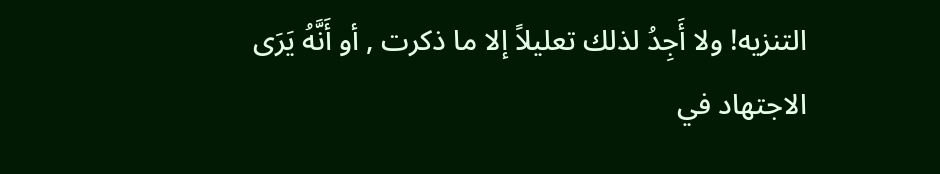التنزيه! ولا أَجِدُ لذلك تعليلاً إلا ما ذكرت , أو أَنَّهُ يَرَى الاجتهاد في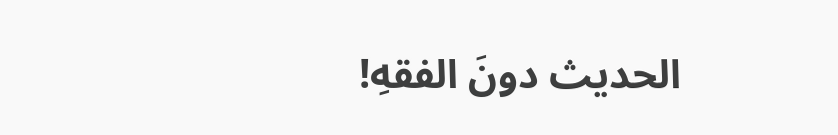الحديث دونَ الفقهِ!